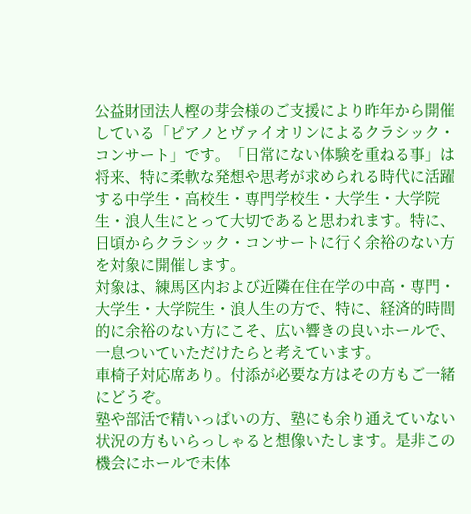公益財団法人樫の芽会様のご支援により昨年から開催している「ピアノとヴァイオリンによるクラシック・コンサート」です。「日常にない体験を重ねる事」は将来、特に柔軟な発想や思考が求められる時代に活躍する中学生・高校生・専門学校生・大学生・大学院生・浪人生にとって大切であると思われます。特に、日頃からクラシック・コンサートに行く余裕のない方を対象に開催します。
対象は、練馬区内および近隣在住在学の中高・専門・大学生・大学院生・浪人生の方で、特に、経済的時間的に余裕のない方にこそ、広い響きの良いホールで、一息ついていただけたらと考えています。
車椅子対応席あり。付添が必要な方はその方もご一緒にどうぞ。
塾や部活で精いっぱいの方、塾にも余り通えていない状況の方もいらっしゃると想像いたします。是非この機会にホールで未体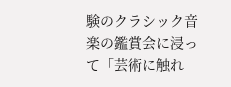験のクラシック音楽の鑑賞会に浸って「芸術に触れ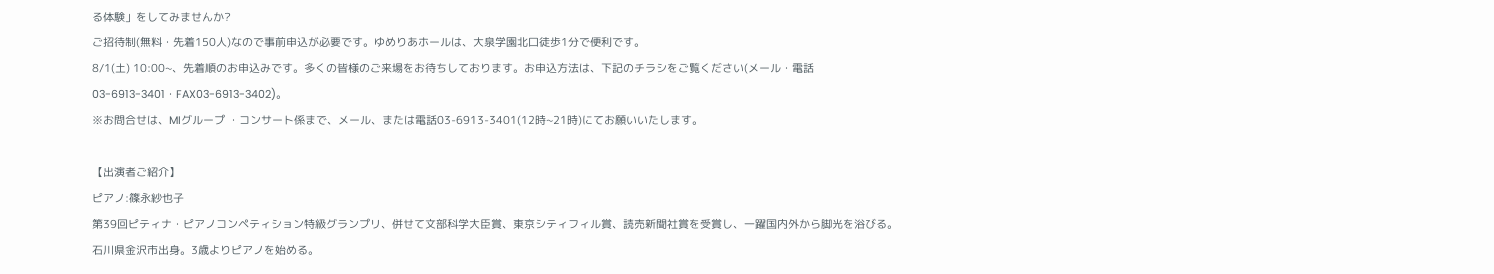る体験」をしてみませんか?
ご招待制(無料・先着150人)なので事前申込が必要です。ゆめりあホールは、大泉学園北口徒歩1分で便利です。
8/1(土) 10:00~、先着順のお申込みです。多くの皆様のご来場をお待ちしております。お申込方法は、下記のチラシをご覧ください(メール・電話03-6913-3401・FAX03-6913-3402)。
※お問合せは、MIグループ ・コンサート係まで、メール、または電話03-6913-3401(12時~21時)にてお願いいたします。

【出演者ご紹介】
ピアノ:篠永紗也子
第39回ピティナ・ピアノコンペティション特級グランプリ、併せて文部科学大臣賞、東京シティフィル賞、読売新聞社賞を受賞し、一躍国内外から脚光を浴びる。
石川県金沢市出身。3歳よりピアノを始める。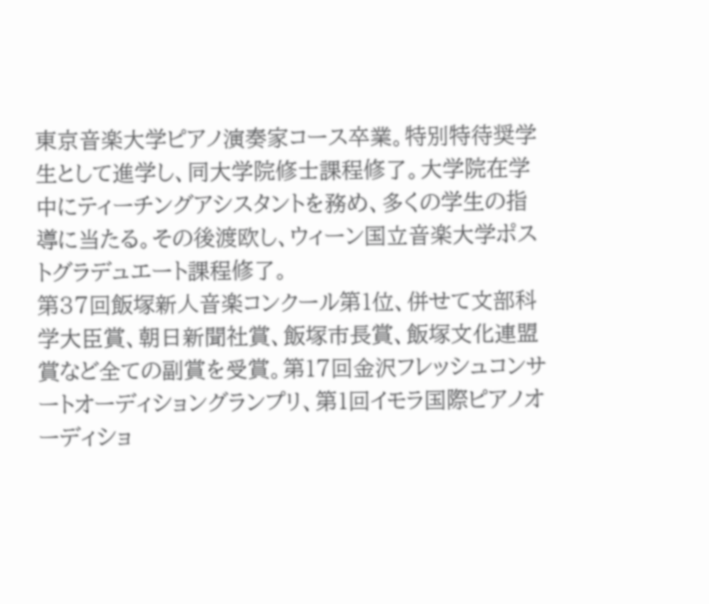東京音楽大学ピアノ演奏家コース卒業。特別特待奨学生として進学し、同大学院修士課程修了。大学院在学中にティーチングアシスタントを務め、多くの学生の指導に当たる。その後渡欧し、ウィーン国立音楽大学ポストグラデュエート課程修了。
第37回飯塚新人音楽コンクール第1位、併せて文部科学大臣賞、朝日新聞社賞、飯塚市長賞、飯塚文化連盟賞など全ての副賞を受賞。第17回金沢フレッシュコンサートオーディショングランプリ、第1回イモラ国際ピアノオーディショ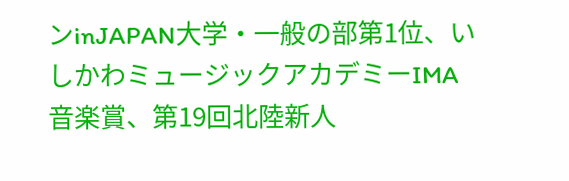ンinJAPAN大学・一般の部第1位、いしかわミュージックアカデミーIMA音楽賞、第19回北陸新人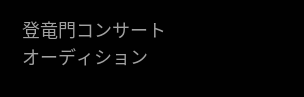登竜門コンサートオーディション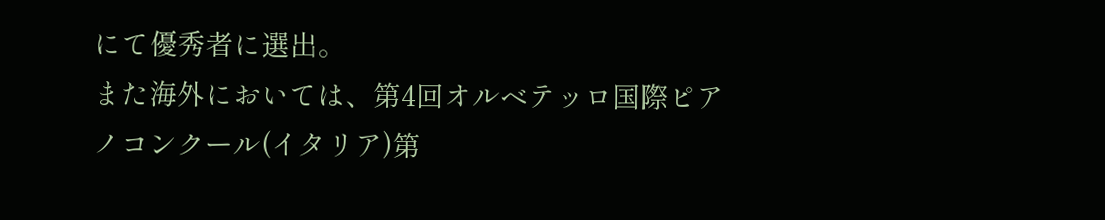にて優秀者に選出。
また海外においては、第4回オルベテッロ国際ピアノコンクール(イタリア)第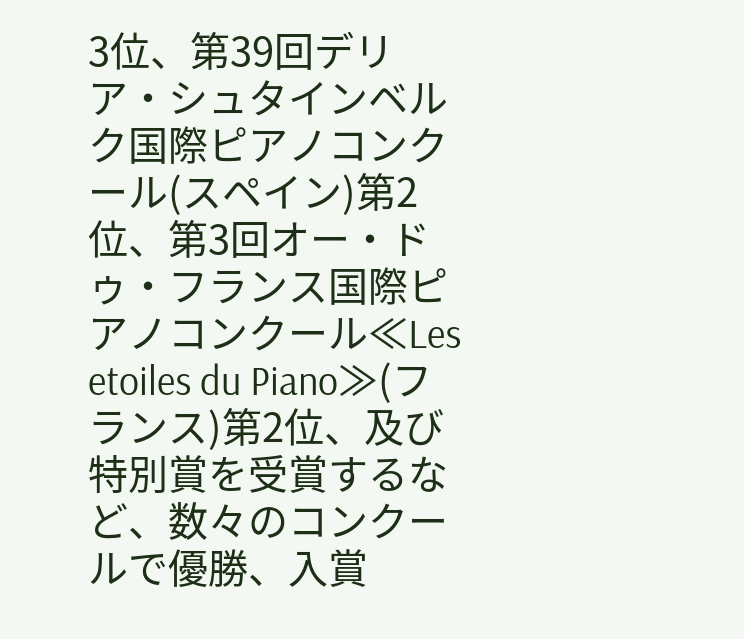3位、第39回デリア・シュタインベルク国際ピアノコンクール(スペイン)第2位、第3回オー・ドゥ・フランス国際ピアノコンクール≪Les etoiles du Piano≫(フランス)第2位、及び特別賞を受賞するなど、数々のコンクールで優勝、入賞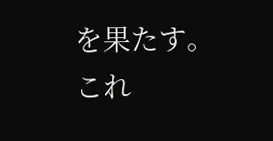を果たす。
これ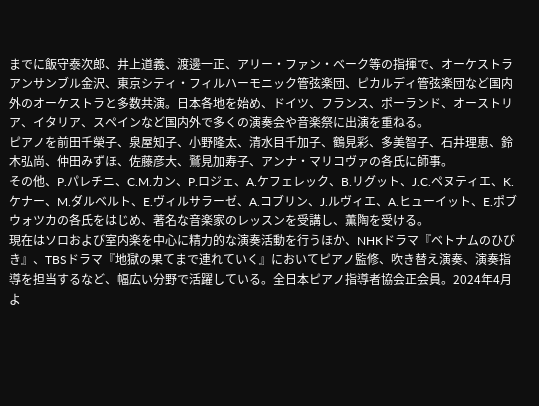までに飯守泰次郎、井上道義、渡邊一正、アリー・ファン・ベーク等の指揮で、オーケストラアンサンブル金沢、東京シティ・フィルハーモニック管弦楽団、ピカルディ管弦楽団など国内外のオーケストラと多数共演。日本各地を始め、ドイツ、フランス、ポーランド、オーストリア、イタリア、スペインなど国内外で多くの演奏会や音楽祭に出演を重ねる。
ピアノを前田千榮子、泉屋知子、小野隆太、清水目千加子、鶴見彩、多美智子、石井理恵、鈴木弘尚、仲田みずほ、佐藤彦大、鷲見加寿子、アンナ・マリコヴァの各氏に師事。
その他、P.パレチニ、C.M.カン、P.ロジェ、A.ケフェレック、B.リグット、J.C.ペヌティエ、K.ケナー、M.ダルベルト、E.ヴィルサラーゼ、A.コブリン、J.ルヴィエ、A.ヒューイット、E.ポブウォツカの各氏をはじめ、著名な音楽家のレッスンを受講し、薫陶を受ける。
現在はソロおよび室内楽を中心に精力的な演奏活動を行うほか、NHKドラマ『ベトナムのひびき』、TBSドラマ『地獄の果てまで連れていく』においてピアノ監修、吹き替え演奏、演奏指導を担当するなど、幅広い分野で活躍している。全日本ピアノ指導者協会正会員。2024年4月よ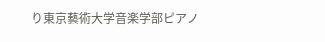り東京藝術大学音楽学部ピアノ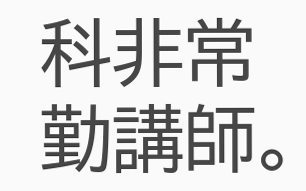科非常勤講師。